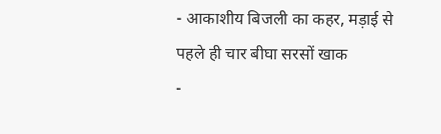- आकाशीय बिजली का कहर, मड़ाई से पहले ही चार बीघा सरसों खाक
-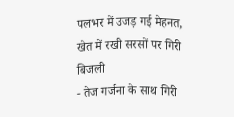पलभर में उजड़ गई मेहनत, खेत में रखी सरसों पर गिरी बिजली
- तेज गर्जना के साथ गिरी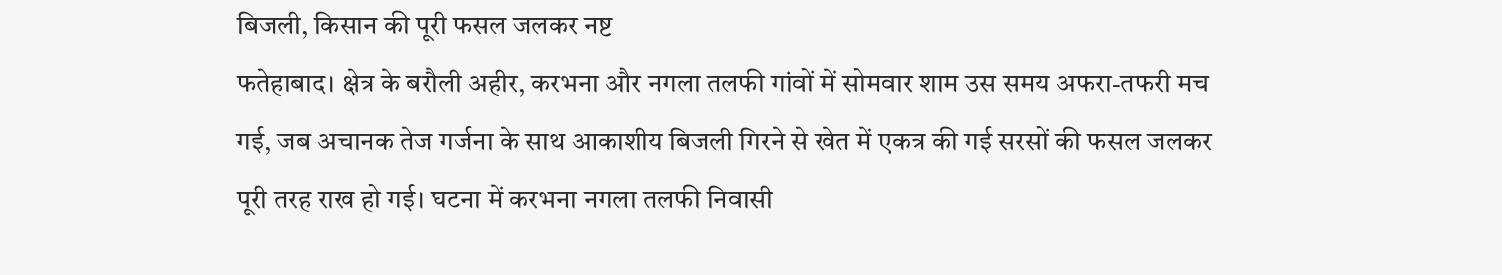बिजली, किसान की पूरी फसल जलकर नष्ट
फतेहाबाद। क्षेत्र के बरौली अहीर, करभना और नगला तलफी गांवों में सोमवार शाम उस समय अफरा-तफरी मच गई, जब अचानक तेज गर्जना के साथ आकाशीय बिजली गिरने से खेत में एकत्र की गई सरसों की फसल जलकर पूरी तरह राख हो गई। घटना में करभना नगला तलफी निवासी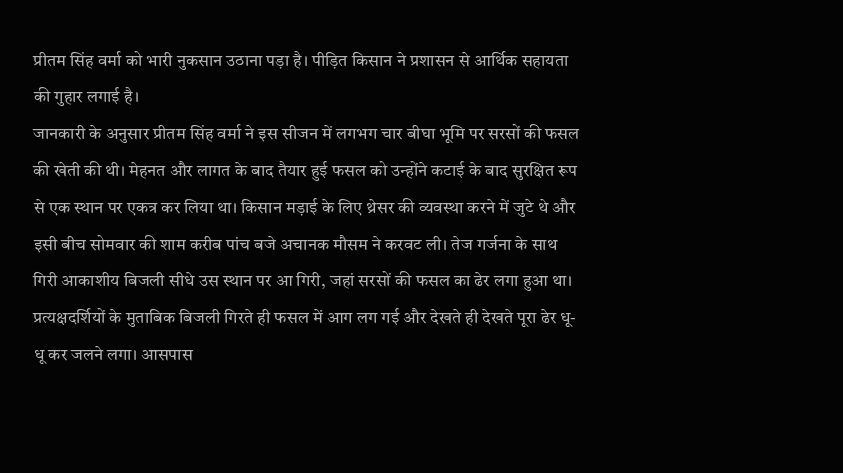प्रीतम सिंह वर्मा को भारी नुकसान उठाना पड़ा है। पीड़ित किसान ने प्रशासन से आर्थिक सहायता की गुहार लगाई है।
जानकारी के अनुसार प्रीतम सिंह वर्मा ने इस सीजन में लगभग चार बीघा भूमि पर सरसों की फसल की खेती की थी। मेहनत और लागत के बाद तैयार हुई फसल को उन्होंने कटाई के बाद सुरक्षित रूप से एक स्थान पर एकत्र कर लिया था। किसान मड़ाई के लिए थ्रेसर की व्यवस्था करने में जुटे थे और इसी बीच सोमवार की शाम करीब पांच बजे अचानक मौसम ने करवट ली। तेज गर्जना के साथ गिरी आकाशीय बिजली सीधे उस स्थान पर आ गिरी, जहां सरसों की फसल का ढेर लगा हुआ था।
प्रत्यक्षदर्शियों के मुताबिक बिजली गिरते ही फसल में आग लग गई और देखते ही देखते पूरा ढेर धू-धू कर जलने लगा। आसपास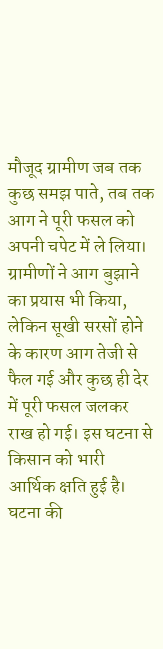मौजूद ग्रामीण जब तक कुछ समझ पाते, तब तक आग ने पूरी फसल को अपनी चपेट में ले लिया। ग्रामीणों ने आग बुझाने का प्रयास भी किया, लेकिन सूखी सरसों होने के कारण आग तेजी से फैल गई और कुछ ही देर में पूरी फसल जलकर राख हो गई। इस घटना से किसान को भारी आर्थिक क्षति हुई है।
घटना की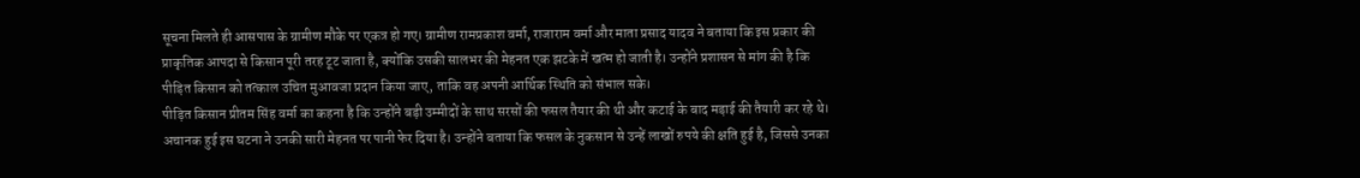सूचना मिलते ही आसपास के ग्रामीण मौके पर एकत्र हो गए। ग्रामीण रामप्रकाश वर्मा, राजाराम वर्मा और माता प्रसाद यादव ने बताया कि इस प्रकार की प्राकृतिक आपदा से किसान पूरी तरह टूट जाता है, क्योंकि उसकी सालभर की मेहनत एक झटके में खत्म हो जाती है। उन्होंने प्रशासन से मांग की है कि पीड़ित किसान को तत्काल उचित मुआवजा प्रदान किया जाए, ताकि वह अपनी आर्थिक स्थिति को संभाल सके।
पीड़ित किसान प्रीतम सिंह वर्मा का कहना है कि उन्होंने बड़ी उम्मीदों के साथ सरसों की फसल तैयार की थी और कटाई के बाद मड़ाई की तैयारी कर रहे थे। अचानक हुई इस घटना ने उनकी सारी मेहनत पर पानी फेर दिया है। उन्होंने बताया कि फसल के नुकसान से उन्हें लाखों रुपये की क्षति हुई है, जिससे उनका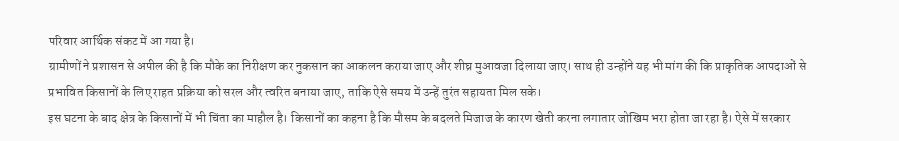परिवार आर्थिक संकट में आ गया है।
ग्रामीणों ने प्रशासन से अपील की है कि मौके का निरीक्षण कर नुकसान का आकलन कराया जाए और शीघ्र मुआवजा दिलाया जाए। साथ ही उन्होंने यह भी मांग की कि प्राकृतिक आपदाओं से प्रभावित किसानों के लिए राहत प्रक्रिया को सरल और त्वरित बनाया जाए, ताकि ऐसे समय में उन्हें तुरंत सहायता मिल सके।
इस घटना के बाद क्षेत्र के किसानों में भी चिंता का माहौल है। किसानों का कहना है कि मौसम के बदलते मिजाज के कारण खेती करना लगातार जोखिम भरा होता जा रहा है। ऐसे में सरकार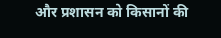और प्रशासन को किसानों की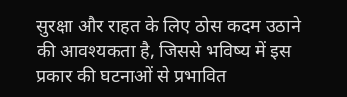सुरक्षा और राहत के लिए ठोस कदम उठाने की आवश्यकता है, जिससे भविष्य में इस प्रकार की घटनाओं से प्रभावित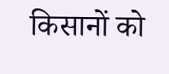किसानों को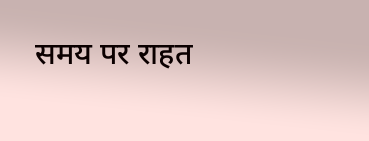समय पर राहत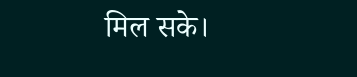मिल सके।